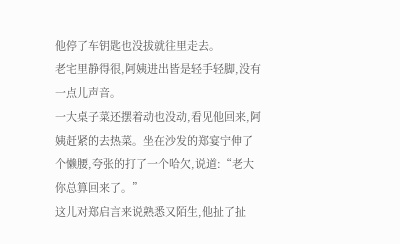他停了车钥匙也没拔就往里走去。
老宅里静得很,阿姨进出皆是轻手轻脚,没有一点儿声音。
一大桌子菜还摆着动也没动,看见他回来,阿姨赶紧的去热菜。坐在沙发的郑宴宁伸了个懒腰,夸张的打了一个哈欠,说道:“老大你总算回来了。”
这儿对郑启言来说熟悉又陌生,他扯了扯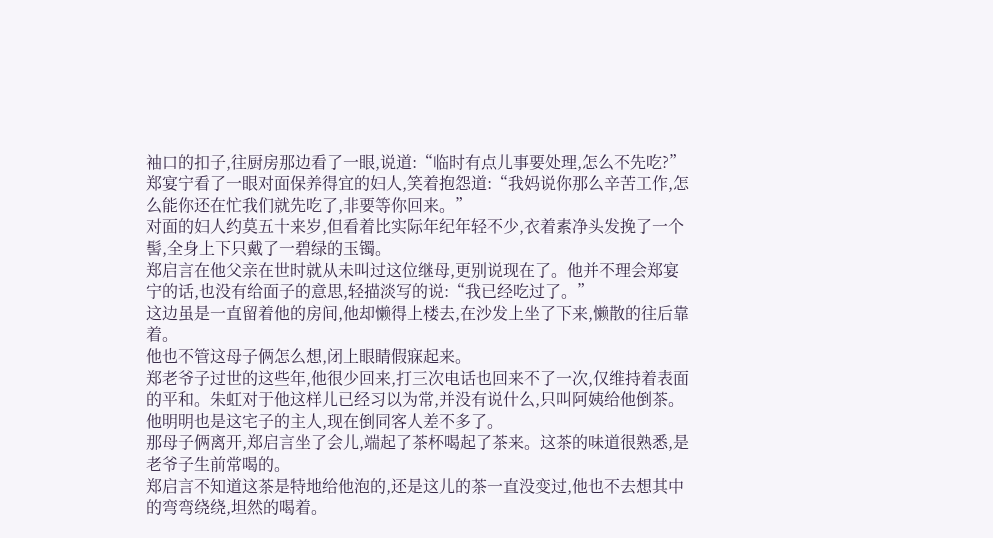袖口的扣子,往厨房那边看了一眼,说道:“临时有点儿事要处理,怎么不先吃?”
郑宴宁看了一眼对面保养得宜的妇人,笑着抱怨道:“我妈说你那么辛苦工作,怎么能你还在忙我们就先吃了,非要等你回来。”
对面的妇人约莫五十来岁,但看着比实际年纪年轻不少,衣着素净头发挽了一个髻,全身上下只戴了一碧绿的玉镯。
郑启言在他父亲在世时就从未叫过这位继母,更别说现在了。他并不理会郑宴宁的话,也没有给面子的意思,轻描淡写的说:“我已经吃过了。”
这边虽是一直留着他的房间,他却懒得上楼去,在沙发上坐了下来,懒散的往后靠着。
他也不管这母子俩怎么想,闭上眼睛假寐起来。
郑老爷子过世的这些年,他很少回来,打三次电话也回来不了一次,仅维持着表面的平和。朱虹对于他这样儿已经习以为常,并没有说什么,只叫阿姨给他倒茶。
他明明也是这宅子的主人,现在倒同客人差不多了。
那母子俩离开,郑启言坐了会儿,端起了茶杯喝起了茶来。这茶的味道很熟悉,是老爷子生前常喝的。
郑启言不知道这茶是特地给他泡的,还是这儿的茶一直没变过,他也不去想其中的弯弯绕绕,坦然的喝着。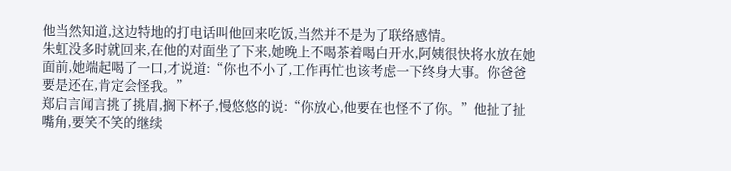他当然知道,这边特地的打电话叫他回来吃饭,当然并不是为了联络感情。
朱虹没多时就回来,在他的对面坐了下来,她晚上不喝茶着喝白开水,阿姨很快将水放在她面前,她端起喝了一口,才说道:“你也不小了,工作再忙也该考虑一下终身大事。你爸爸要是还在,肯定会怪我。”
郑启言闻言挑了挑眉,搁下杯子,慢悠悠的说:“你放心,他要在也怪不了你。”他扯了扯嘴角,要笑不笑的继续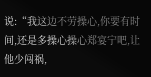说:“我这边不劳操心,你要有时间,还是多操心操心郑宴宁吧,让他少闯祸,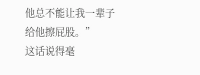他总不能让我一辈子给他擦屁股。”
这话说得毫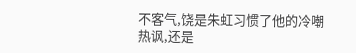不客气,饶是朱虹习惯了他的冷嘲热讽,还是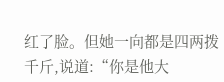红了脸。但她一向都是四两拨千斤,说道:“你是他大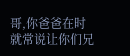哥,你爸爸在时就常说让你们兄